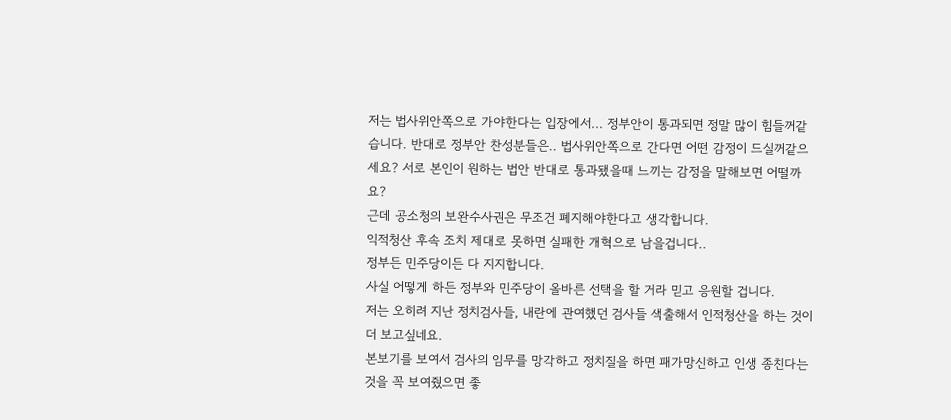저는 법사위안쪽으로 가야한다는 입장에서... 정부안이 통과되면 정말 많이 힘들꺼같습니다. 반대로 정부안 찬성분들은.. 법사위안쪽으로 간다면 어떤 감정이 드실꺼같으세요? 서로 본인이 원하는 법안 반대로 통과됐을때 느끼는 감정을 말해보면 어떨까요?
근데 공소청의 보완수사권은 무조건 폐지해야한다고 생각합니다.
익적청산 후속 조치 제대로 못하면 실패한 개혁으로 남을겁니다..
정부든 민주당이든 다 지지합니다.
사실 어떻게 하든 정부와 민주당이 올바른 선택을 할 거라 믿고 응원할 겁니다.
저는 오히려 지난 정치검사들, 내란에 관여했던 검사들 색출해서 인적청산을 하는 것이 더 보고싶네요.
본보기를 보여서 검사의 임무를 망각하고 정치질을 하면 패가망신하고 인생 종친다는 것을 꼭 보여줬으면 좋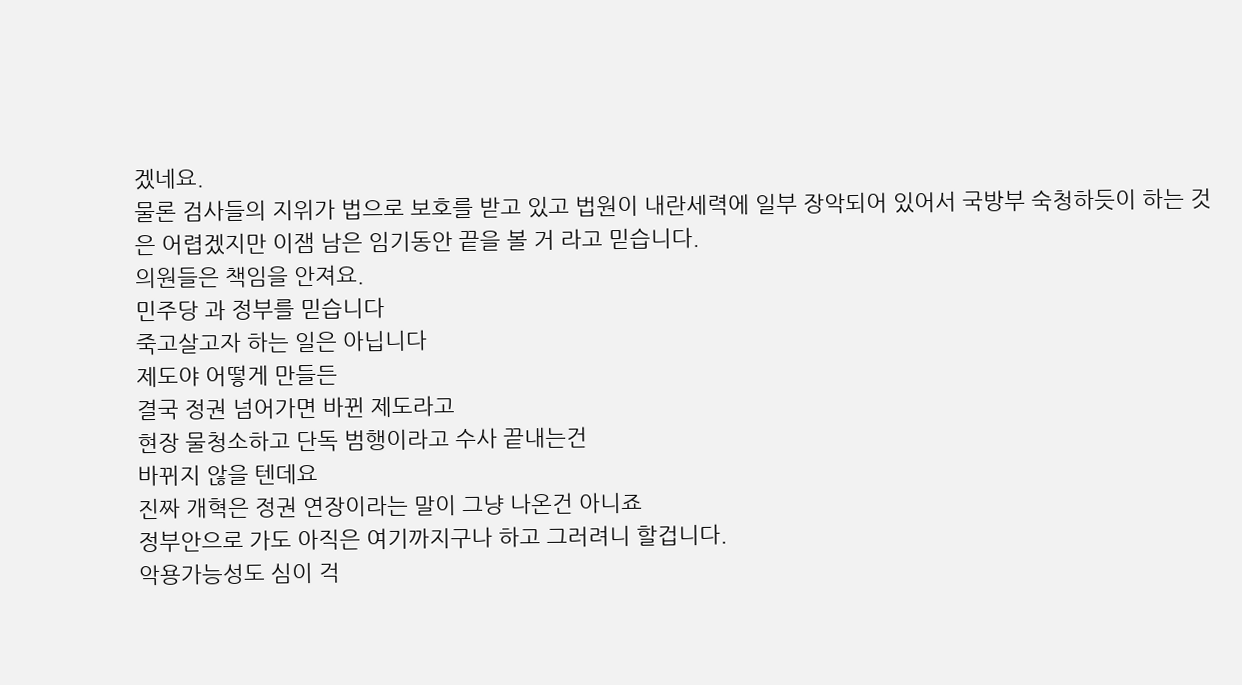겠네요.
물론 검사들의 지위가 법으로 보호를 받고 있고 법원이 내란세력에 일부 장악되어 있어서 국방부 숙청하듯이 하는 것은 어렵겠지만 이잼 남은 임기동안 끝을 볼 거 라고 믿습니다.
의원들은 책임을 안져요.
민주당 과 정부를 믿습니다
죽고살고자 하는 일은 아닙니다
제도야 어떻게 만들든
결국 정권 넘어가면 바뀐 제도라고
현장 물청소하고 단독 범행이라고 수사 끝내는건
바뀌지 않을 텐데요
진짜 개혁은 정권 연장이라는 말이 그냥 나온건 아니죠
정부안으로 가도 아직은 여기까지구나 하고 그러려니 할겁니다.
악용가능성도 심이 걱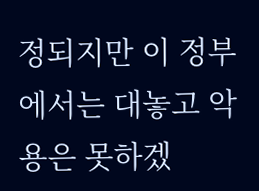정되지만 이 정부에서는 대놓고 악용은 못하겠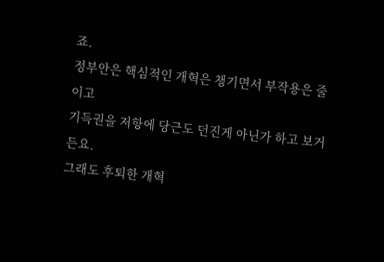죠.
정부안은 핵심적인 개혁은 챙기면서 부작용은 줄이고
기득권을 저항에 당근도 던진게 아닌가 하고 보거든요.
그래도 후퇴한 개혁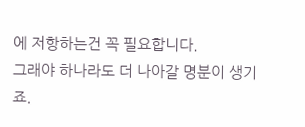에 저항하는건 꼭 필요합니다.
그래야 하나라도 더 나아갈 명분이 생기죠.